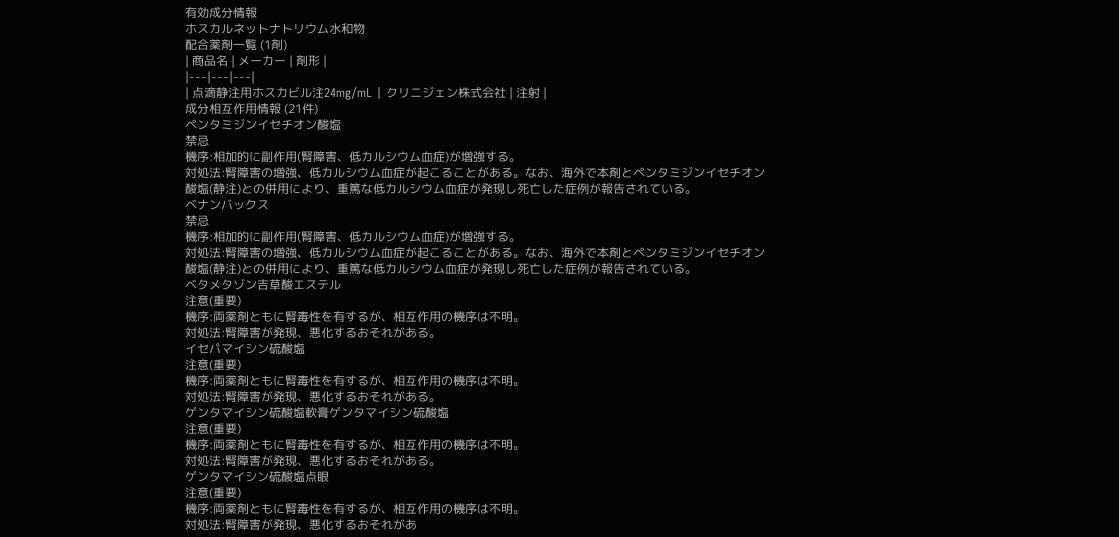有効成分情報
ホスカルネットナトリウム水和物
配合薬剤一覧 (1剤)
| 商品名 | メーカー | 剤形 |
|---|---|---|
| 点滴静注用ホスカビル注24mg/mL | クリニジェン株式会社 | 注射 |
成分相互作用情報 (21件)
ペンタミジンイセチオン酸塩
禁忌
機序:相加的に副作用(腎障害、低カルシウム血症)が増強する。
対処法:腎障害の増強、低カルシウム血症が起こることがある。なお、海外で本剤とペンタミジンイセチオン酸塩(静注)との併用により、重篤な低カルシウム血症が発現し死亡した症例が報告されている。
ベナンバックス
禁忌
機序:相加的に副作用(腎障害、低カルシウム血症)が増強する。
対処法:腎障害の増強、低カルシウム血症が起こることがある。なお、海外で本剤とペンタミジンイセチオン酸塩(静注)との併用により、重篤な低カルシウム血症が発現し死亡した症例が報告されている。
ベタメタゾン吉草酸エステル
注意(重要)
機序:両薬剤ともに腎毒性を有するが、相互作用の機序は不明。
対処法:腎障害が発現、悪化するおそれがある。
イセパマイシン硫酸塩
注意(重要)
機序:両薬剤ともに腎毒性を有するが、相互作用の機序は不明。
対処法:腎障害が発現、悪化するおそれがある。
ゲンタマイシン硫酸塩軟膏ゲンタマイシン硫酸塩
注意(重要)
機序:両薬剤ともに腎毒性を有するが、相互作用の機序は不明。
対処法:腎障害が発現、悪化するおそれがある。
ゲンタマイシン硫酸塩点眼
注意(重要)
機序:両薬剤ともに腎毒性を有するが、相互作用の機序は不明。
対処法:腎障害が発現、悪化するおそれがあ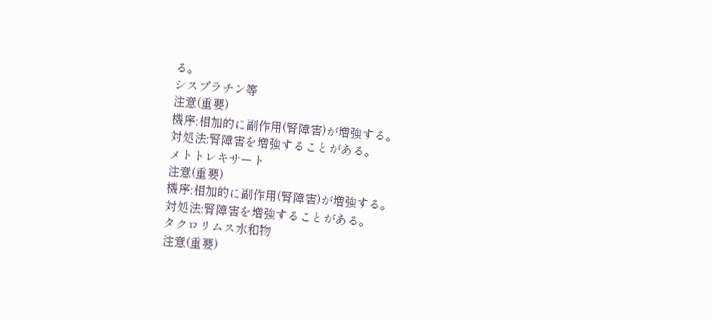る。
シスプラチン等
注意(重要)
機序:相加的に副作用(腎障害)が増強する。
対処法:腎障害を増強することがある。
メトトレキサート
注意(重要)
機序:相加的に副作用(腎障害)が増強する。
対処法:腎障害を増強することがある。
タクロリムス水和物
注意(重要)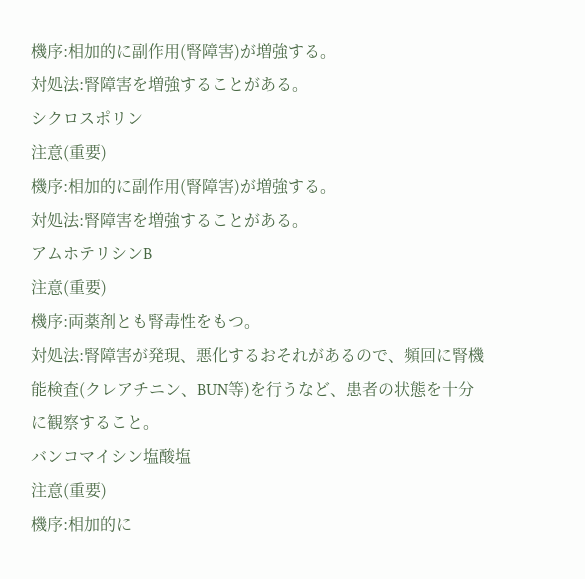機序:相加的に副作用(腎障害)が増強する。
対処法:腎障害を増強することがある。
シクロスポリン
注意(重要)
機序:相加的に副作用(腎障害)が増強する。
対処法:腎障害を増強することがある。
アムホテリシンB
注意(重要)
機序:両薬剤とも腎毒性をもつ。
対処法:腎障害が発現、悪化するおそれがあるので、頻回に腎機能検査(クレアチニン、BUN等)を行うなど、患者の状態を十分に観察すること。
バンコマイシン塩酸塩
注意(重要)
機序:相加的に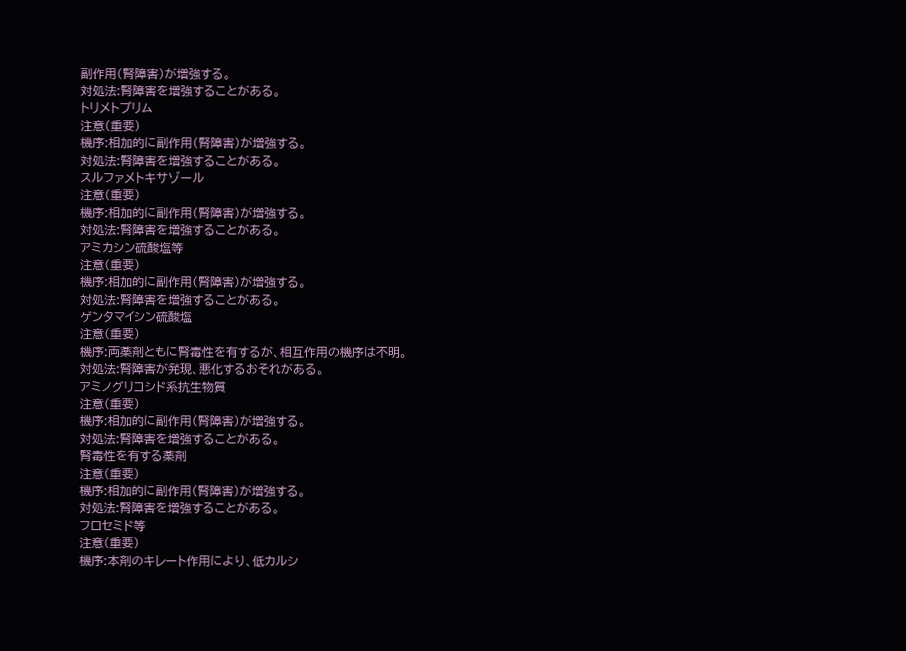副作用(腎障害)が増強する。
対処法:腎障害を増強することがある。
トリメトプリム
注意(重要)
機序:相加的に副作用(腎障害)が増強する。
対処法:腎障害を増強することがある。
スルファメトキサゾール
注意(重要)
機序:相加的に副作用(腎障害)が増強する。
対処法:腎障害を増強することがある。
アミカシン硫酸塩等
注意(重要)
機序:相加的に副作用(腎障害)が増強する。
対処法:腎障害を増強することがある。
ゲンタマイシン硫酸塩
注意(重要)
機序:両薬剤ともに腎毒性を有するが、相互作用の機序は不明。
対処法:腎障害が発現、悪化するおそれがある。
アミノグリコシド系抗生物質
注意(重要)
機序:相加的に副作用(腎障害)が増強する。
対処法:腎障害を増強することがある。
腎毒性を有する薬剤
注意(重要)
機序:相加的に副作用(腎障害)が増強する。
対処法:腎障害を増強することがある。
フロセミド等
注意(重要)
機序:本剤のキレート作用により、低カルシ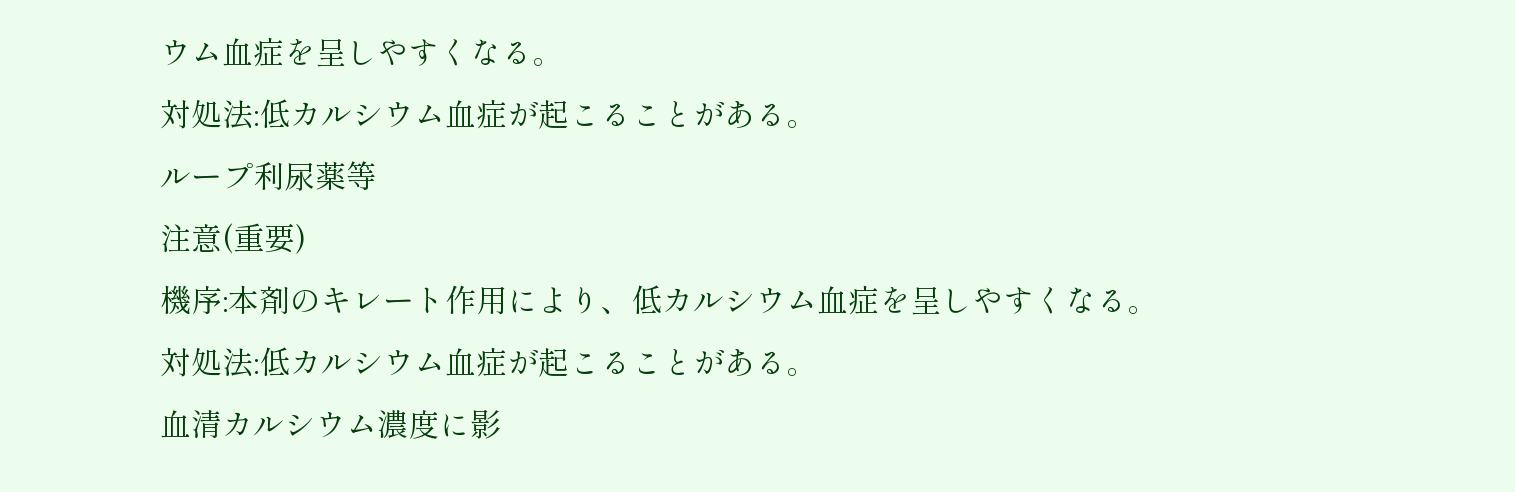ウム血症を呈しやすくなる。
対処法:低カルシウム血症が起こることがある。
ループ利尿薬等
注意(重要)
機序:本剤のキレート作用により、低カルシウム血症を呈しやすくなる。
対処法:低カルシウム血症が起こることがある。
血清カルシウム濃度に影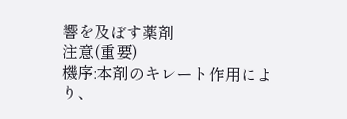響を及ぼす薬剤
注意(重要)
機序:本剤のキレート作用により、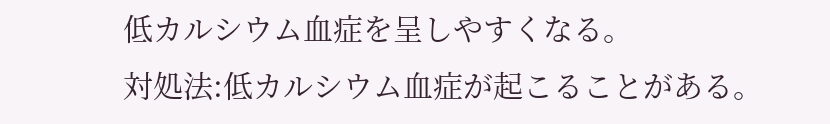低カルシウム血症を呈しやすくなる。
対処法:低カルシウム血症が起こることがある。